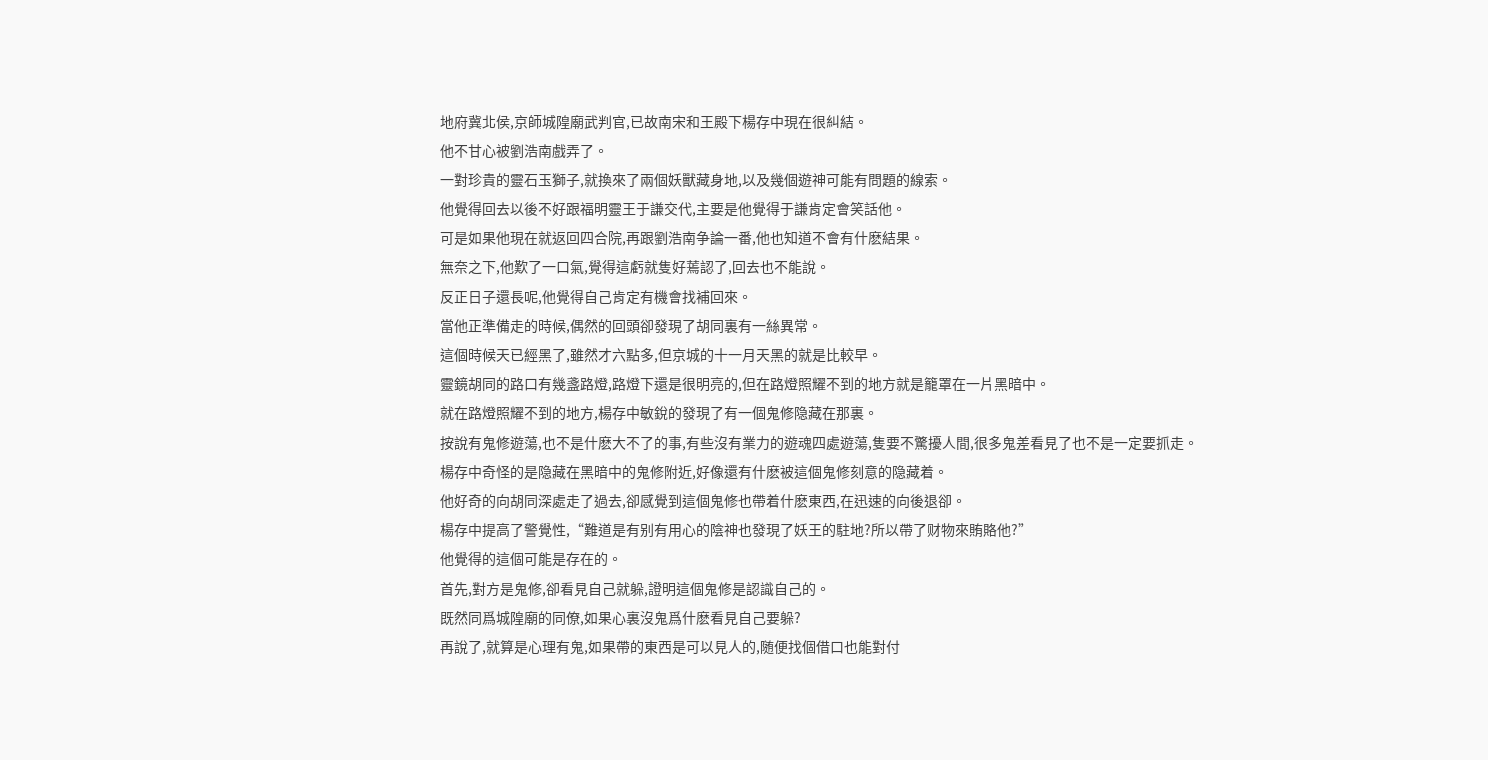地府冀北侯,京師城隍廟武判官,已故南宋和王殿下楊存中現在很糾結。
他不甘心被劉浩南戲弄了。
一對珍貴的靈石玉獅子,就換來了兩個妖獸藏身地,以及幾個遊神可能有問題的線索。
他覺得回去以後不好跟福明靈王于謙交代,主要是他覺得于謙肯定會笑話他。
可是如果他現在就返回四合院,再跟劉浩南争論一番,他也知道不會有什麽結果。
無奈之下,他歎了一口氣,覺得這虧就隻好蔫認了,回去也不能說。
反正日子還長呢,他覺得自己肯定有機會找補回來。
當他正準備走的時候,偶然的回頭卻發現了胡同裏有一絲異常。
這個時候天已經黑了,雖然才六點多,但京城的十一月天黑的就是比較早。
靈鏡胡同的路口有幾盞路燈,路燈下還是很明亮的,但在路燈照耀不到的地方就是籠罩在一片黑暗中。
就在路燈照耀不到的地方,楊存中敏銳的發現了有一個鬼修隐藏在那裏。
按說有鬼修遊蕩,也不是什麽大不了的事,有些沒有業力的遊魂四處遊蕩,隻要不驚擾人間,很多鬼差看見了也不是一定要抓走。
楊存中奇怪的是隐藏在黑暗中的鬼修附近,好像還有什麽被這個鬼修刻意的隐藏着。
他好奇的向胡同深處走了過去,卻感覺到這個鬼修也帶着什麽東西,在迅速的向後退卻。
楊存中提高了警覺性,“難道是有别有用心的陰神也發現了妖王的駐地?所以帶了财物來賄賂他?”
他覺得的這個可能是存在的。
首先,對方是鬼修,卻看見自己就躲,證明這個鬼修是認識自己的。
既然同爲城隍廟的同僚,如果心裏沒鬼爲什麽看見自己要躲?
再說了,就算是心理有鬼,如果帶的東西是可以見人的,随便找個借口也能對付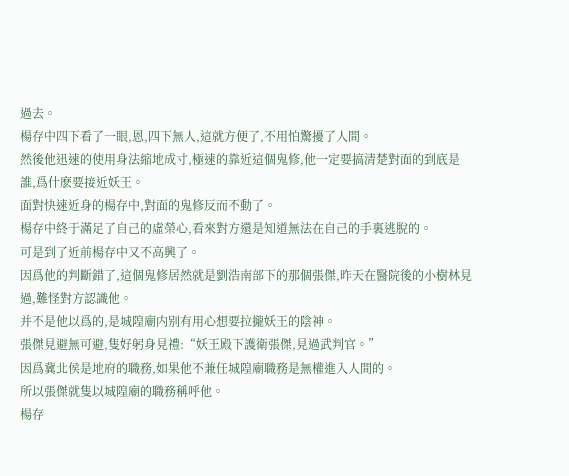過去。
楊存中四下看了一眼,恩,四下無人,這就方便了,不用怕驚擾了人間。
然後他迅速的使用身法縮地成寸,極速的靠近這個鬼修,他一定要搞清楚對面的到底是誰,爲什麽要接近妖王。
面對快速近身的楊存中,對面的鬼修反而不動了。
楊存中終于滿足了自己的虛榮心,看來對方還是知道無法在自己的手裏逃脫的。
可是到了近前楊存中又不高興了。
因爲他的判斷錯了,這個鬼修居然就是劉浩南部下的那個張傑,昨天在醫院後的小樹林見過,難怪對方認識他。
并不是他以爲的,是城隍廟内别有用心想要拉攏妖王的陰神。
張傑見避無可避,隻好躬身見禮:“妖王殿下護衛張傑,見過武判官。”
因爲冀北侯是地府的職務,如果他不兼任城隍廟職務是無權進入人間的。
所以張傑就隻以城隍廟的職務稱呼他。
楊存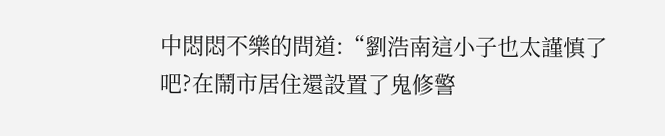中悶悶不樂的問道:“劉浩南這小子也太謹慎了吧?在鬧市居住還設置了鬼修警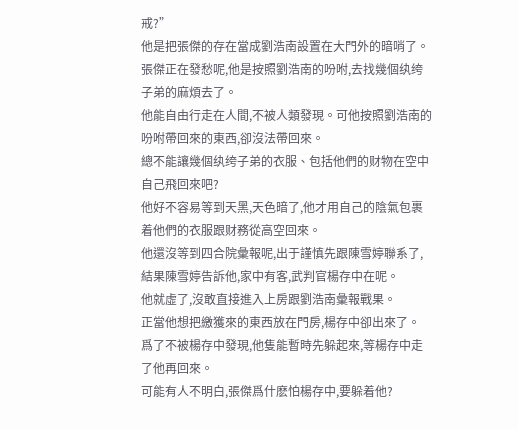戒?”
他是把張傑的存在當成劉浩南設置在大門外的暗哨了。
張傑正在發愁呢,他是按照劉浩南的吩咐,去找幾個纨绔子弟的麻煩去了。
他能自由行走在人間,不被人類發現。可他按照劉浩南的吩咐帶回來的東西,卻沒法帶回來。
總不能讓幾個纨绔子弟的衣服、包括他們的财物在空中自己飛回來吧?
他好不容易等到天黑,天色暗了,他才用自己的陰氣包裹着他們的衣服跟财務從高空回來。
他還沒等到四合院彙報呢,出于謹慎先跟陳雪婷聯系了,結果陳雪婷告訴他,家中有客,武判官楊存中在呢。
他就虛了,沒敢直接進入上房跟劉浩南彙報戰果。
正當他想把繳獲來的東西放在門房,楊存中卻出來了。
爲了不被楊存中發現,他隻能暫時先躲起來,等楊存中走了他再回來。
可能有人不明白,張傑爲什麽怕楊存中,要躲着他?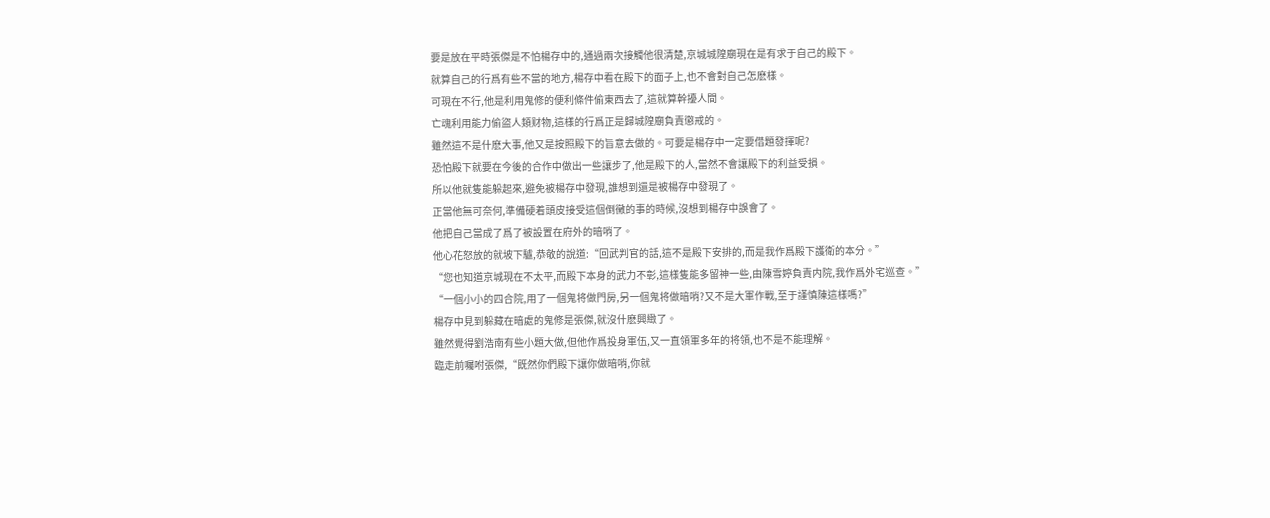要是放在平時張傑是不怕楊存中的,通過兩次接觸他很清楚,京城城隍廟現在是有求于自己的殿下。
就算自己的行爲有些不當的地方,楊存中看在殿下的面子上,也不會對自己怎麽樣。
可現在不行,他是利用鬼修的便利條件偷東西去了,這就算幹擾人間。
亡魂利用能力偷盜人類财物,這樣的行爲正是歸城隍廟負責懲戒的。
雖然這不是什麽大事,他又是按照殿下的旨意去做的。可要是楊存中一定要借題發揮呢?
恐怕殿下就要在今後的合作中做出一些讓步了,他是殿下的人,當然不會讓殿下的利益受損。
所以他就隻能躲起來,避免被楊存中發現,誰想到還是被楊存中發現了。
正當他無可奈何,準備硬着頭皮接受這個倒黴的事的時候,沒想到楊存中誤會了。
他把自己當成了爲了被設置在府外的暗哨了。
他心花怒放的就坡下驢,恭敬的說道:“回武判官的話,這不是殿下安排的,而是我作爲殿下護衛的本分。”
“您也知道京城現在不太平,而殿下本身的武力不彰,這樣隻能多留神一些,由陳雪婷負責内院,我作爲外宅巡查。”
“一個小小的四合院,用了一個鬼将做門房,另一個鬼将做暗哨?又不是大軍作戰,至于謹慎陳這樣嗎?”
楊存中見到躲藏在暗處的鬼修是張傑,就沒什麽興緻了。
雖然覺得劉浩南有些小題大做,但他作爲投身軍伍,又一直領軍多年的将領,也不是不能理解。
臨走前囑咐張傑,“既然你們殿下讓你做暗哨,你就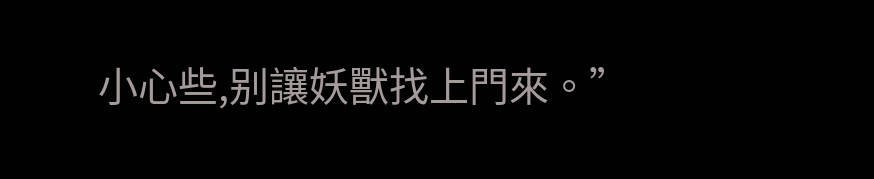小心些,别讓妖獸找上門來。”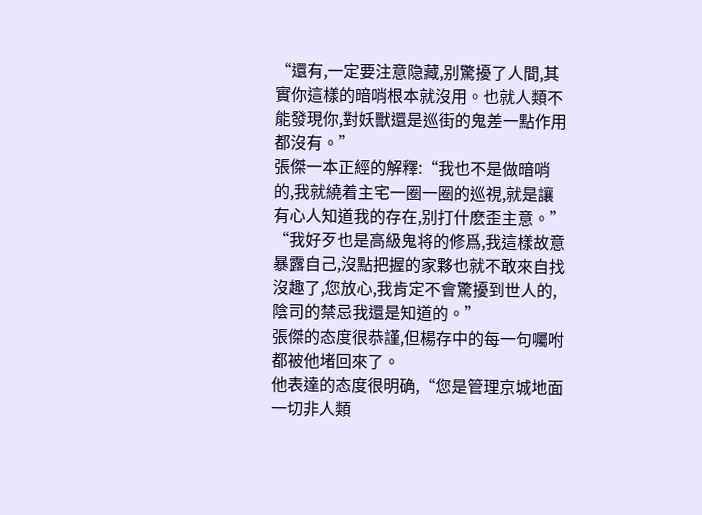“還有,一定要注意隐藏,别驚擾了人間,其實你這樣的暗哨根本就沒用。也就人類不能發現你,對妖獸還是巡街的鬼差一點作用都沒有。”
張傑一本正經的解釋:“我也不是做暗哨的,我就繞着主宅一圈一圈的巡視,就是讓有心人知道我的存在,别打什麽歪主意。”
“我好歹也是高級鬼将的修爲,我這樣故意暴露自己,沒點把握的家夥也就不敢來自找沒趣了,您放心,我肯定不會驚擾到世人的,陰司的禁忌我還是知道的。”
張傑的态度很恭謹,但楊存中的每一句囑咐都被他堵回來了。
他表達的态度很明确,“您是管理京城地面一切非人類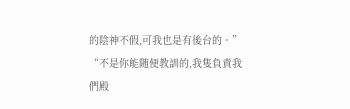的陰神不假,可我也是有後台的。”
“不是你能随便教訓的,我隻負責我們殿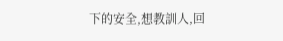下的安全,想教訓人,回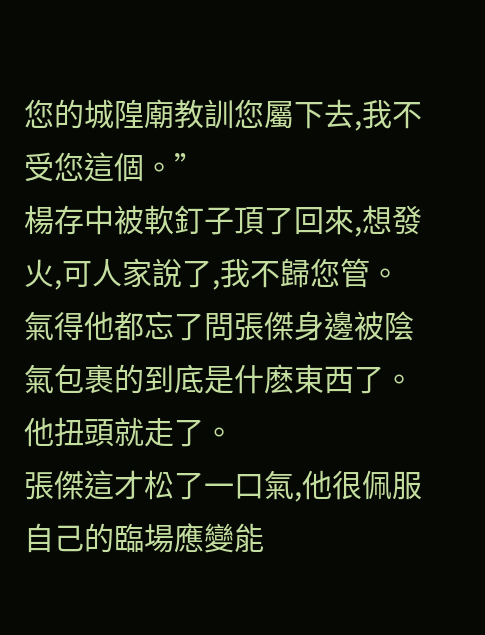您的城隍廟教訓您屬下去,我不受您這個。”
楊存中被軟釘子頂了回來,想發火,可人家說了,我不歸您管。
氣得他都忘了問張傑身邊被陰氣包裹的到底是什麽東西了。
他扭頭就走了。
張傑這才松了一口氣,他很佩服自己的臨場應變能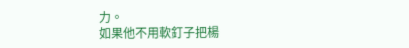力。
如果他不用軟釘子把楊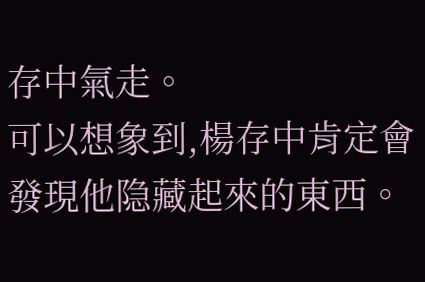存中氣走。
可以想象到,楊存中肯定會發現他隐藏起來的東西。